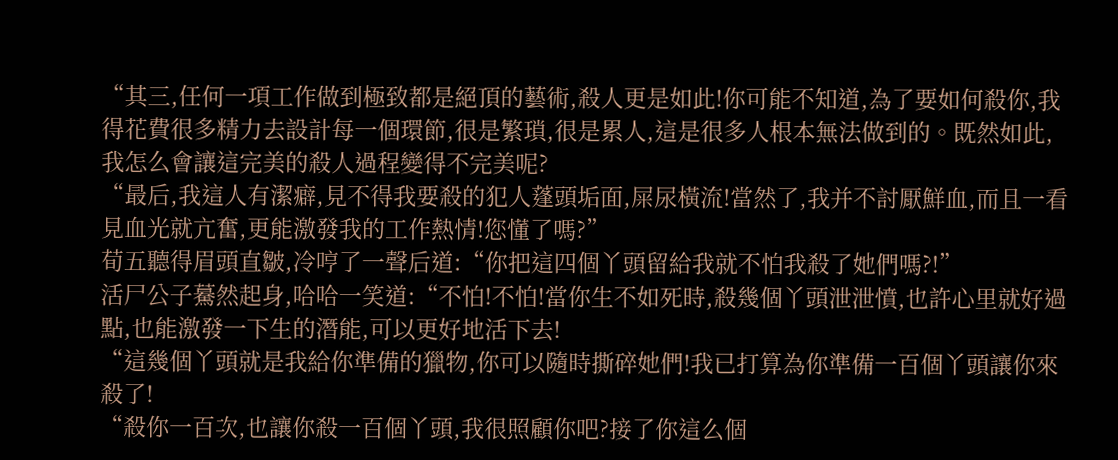“其三,任何一項工作做到極致都是絕頂的藝術,殺人更是如此!你可能不知道,為了要如何殺你,我得花費很多精力去設計每一個環節,很是繁瑣,很是累人,這是很多人根本無法做到的。既然如此,我怎么會讓這完美的殺人過程變得不完美呢?
“最后,我這人有潔癖,見不得我要殺的犯人蓬頭垢面,屎尿橫流!當然了,我并不討厭鮮血,而且一看見血光就亢奮,更能激發我的工作熱情!您懂了嗎?”
荀五聽得眉頭直皺,冷哼了一聲后道:“你把這四個丫頭留給我就不怕我殺了她們嗎?!”
活尸公子驀然起身,哈哈一笑道:“不怕!不怕!當你生不如死時,殺幾個丫頭泄泄憤,也許心里就好過點,也能激發一下生的潛能,可以更好地活下去!
“這幾個丫頭就是我給你準備的獵物,你可以隨時撕碎她們!我已打算為你準備一百個丫頭讓你來殺了!
“殺你一百次,也讓你殺一百個丫頭,我很照顧你吧?接了你這么個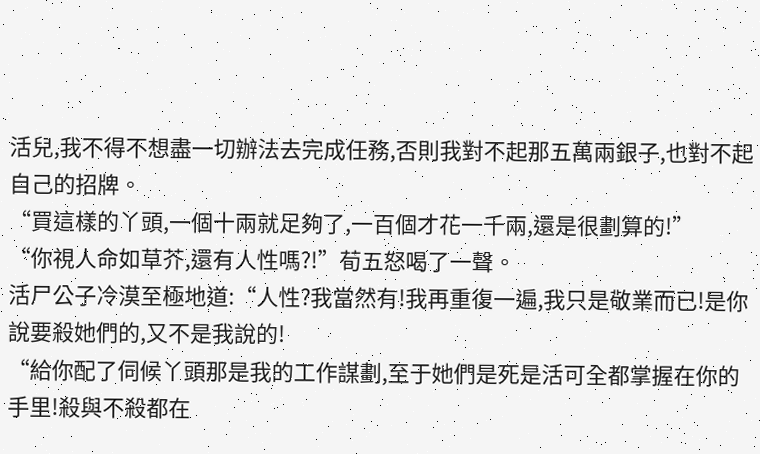活兒,我不得不想盡一切辦法去完成任務,否則我對不起那五萬兩銀子,也對不起自己的招牌。
“買這樣的丫頭,一個十兩就足夠了,一百個才花一千兩,還是很劃算的!”
“你視人命如草芥,還有人性嗎?!”荀五怒喝了一聲。
活尸公子冷漠至極地道:“人性?我當然有!我再重復一遍,我只是敬業而已!是你說要殺她們的,又不是我說的!
“給你配了伺候丫頭那是我的工作謀劃,至于她們是死是活可全都掌握在你的手里!殺與不殺都在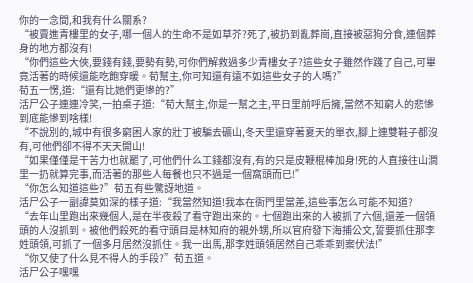你的一念間,和我有什么關系?
“被賣進青樓里的女子,哪一個人的生命不是如草芥?死了,被扔到亂葬崗,直接被惡狗分食,連個葬身的地方都沒有!
“你們這些大俠,要錢有錢,要勢有勢,可你們解救過多少青樓女子?這些女子雖然作踐了自己,可畢竟活著的時候還能吃飽穿暖。荀幫主,你可知還有遠不如這些女子的人嗎?”
荀五一愣,道:“還有比她們更慘的?”
活尸公子連連冷笑,一拍桌子道:“荀大幫主,你是一幫之主,平日里前呼后擁,當然不知窮人的悲慘到底能慘到啥樣!
“不說別的,城中有很多窮困人家的壯丁被騙去礦山,冬天里還穿著夏天的單衣,腳上連雙鞋子都沒有,可他們卻不得不天天開山!
“如果僅僅是干苦力也就罷了,可他們什么工錢都沒有,有的只是皮鞭棍棒加身!死的人直接往山澗里一扔就算完事,而活著的那些人每餐也只不過是一個窩頭而已!”
“你怎么知道這些?”荀五有些驚訝地道。
活尸公子一副諱莫如深的樣子道:“我當然知道!我本在衙門里當差,這些事怎么可能不知道?
“去年山里跑出來幾個人,是在半夜殺了看守跑出來的。七個跑出來的人被抓了六個,還差一個領頭的人沒抓到。被他們殺死的看守頭目是林知府的親外甥,所以官府發下海捕公文,誓要抓住那李姓頭領,可抓了一個多月居然沒抓住。我一出馬,那李姓頭領居然自己乖乖到案伏法!”
“你又使了什么見不得人的手段?”荀五道。
活尸公子嘿嘿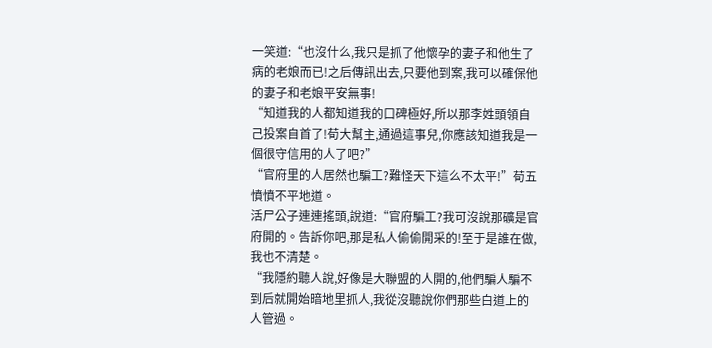一笑道:“也沒什么,我只是抓了他懷孕的妻子和他生了病的老娘而已!之后傳訊出去,只要他到案,我可以確保他的妻子和老娘平安無事!
“知道我的人都知道我的口碑極好,所以那李姓頭領自己投案自首了!荀大幫主,通過這事兒,你應該知道我是一個很守信用的人了吧?”
“官府里的人居然也騙工?難怪天下這么不太平!”荀五憤憤不平地道。
活尸公子連連搖頭,說道:“官府騙工?我可沒說那礦是官府開的。告訴你吧,那是私人偷偷開采的!至于是誰在做,我也不清楚。
“我隱約聽人說,好像是大聯盟的人開的,他們騙人騙不到后就開始暗地里抓人,我從沒聽說你們那些白道上的人管過。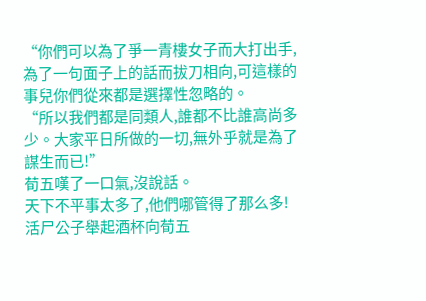“你們可以為了爭一青樓女子而大打出手,為了一句面子上的話而拔刀相向,可這樣的事兒你們從來都是選擇性忽略的。
“所以我們都是同類人,誰都不比誰高尚多少。大家平日所做的一切,無外乎就是為了謀生而已!”
荀五嘆了一口氣,沒說話。
天下不平事太多了,他們哪管得了那么多!
活尸公子舉起酒杯向荀五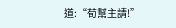道:“荀幫主請!”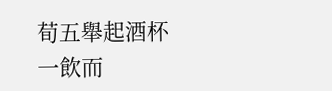荀五舉起酒杯一飲而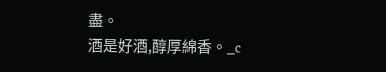盡。
酒是好酒,醇厚綿香。_c